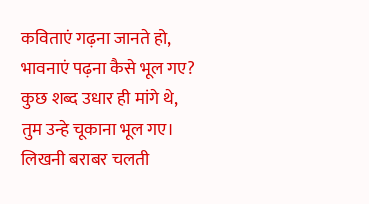कविताएं गढ़ना जानते हो,
भावनाएं पढ़ना कैसे भूल गए?
कुछ शब्द उधार ही मांगे थे,
तुम उन्हे चूकाना भूल गए।
लिखनी बराबर चलती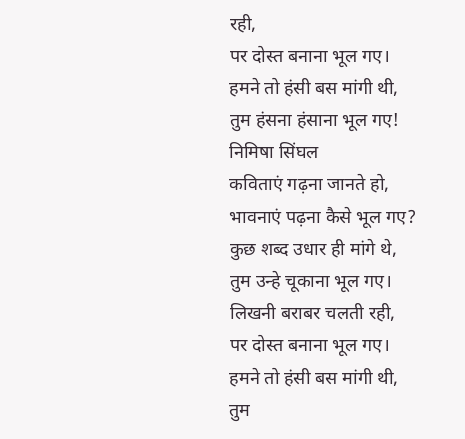रही,
पर दोस्त बनाना भूल गए।
हमने तो हंसी बस मांगी थी,
तुम हंसना हंसाना भूल गए!
निमिषा सिंघल
कविताएं गढ़ना जानते हो,
भावनाएं पढ़ना कैसे भूल गए?
कुछ शब्द उधार ही मांगे थे,
तुम उन्हे चूकाना भूल गए।
लिखनी बराबर चलती रही,
पर दोस्त बनाना भूल गए।
हमने तो हंसी बस मांगी थी,
तुम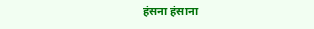हंसना हंसाना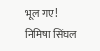भूल गए!
निमिषा सिंघल